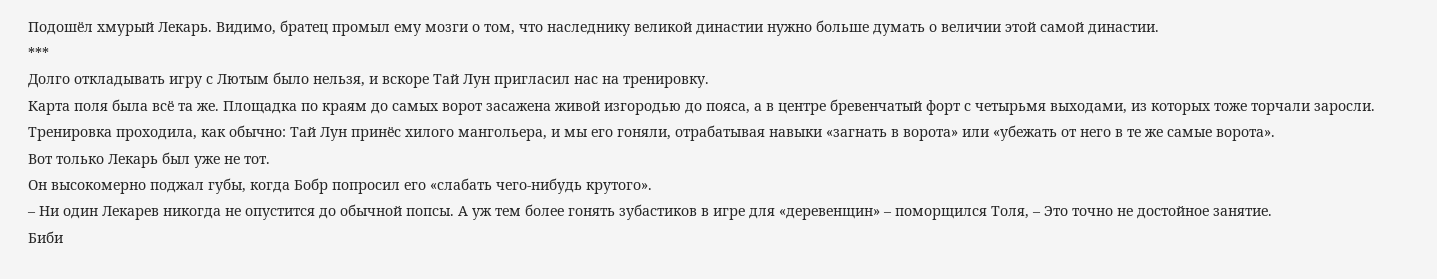Подошёл хмурый Лекарь. Видимо, братец промыл ему мозги о том, что наследнику великой династии нужно больше думать о величии этой самой династии.
***
Долго откладывать игру с Лютым было нельзя, и вскоре Тай Лун пригласил нас на тренировку.
Карта поля была всё та же. Площадка по краям до самых ворот засажена живой изгородью до пояса, а в центре бревенчатый форт с четырьмя выходами, из которых тоже торчали заросли.
Тренировка проходила, как обычно: Тай Лун принёс хилого мангольера, и мы его гоняли, отрабатывая навыки «загнать в ворота» или «убежать от него в те же самые ворота».
Вот только Лекарь был уже не тот.
Он высокомерно поджал губы, когда Бобр попросил его «слабать чего-нибудь крутого».
– Ни один Лекарев никогда не опустится до обычной попсы. А уж тем более гонять зубастиков в игре для «деревенщин» – поморщился Толя, – Это точно не достойное занятие.
Биби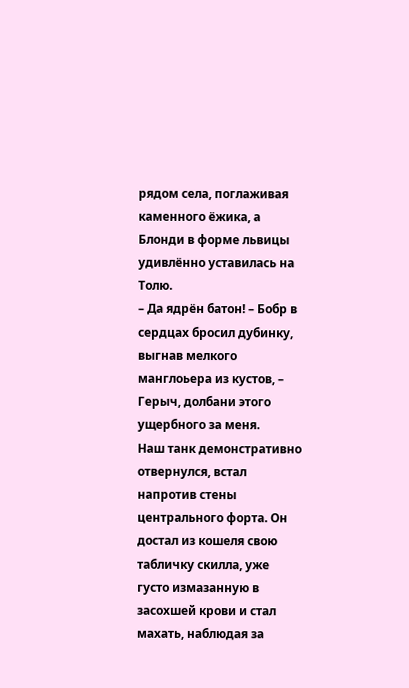рядом села, поглаживая каменного ёжика, а Блонди в форме львицы удивлённо уставилась на Толю.
– Да ядрён батон! – Бобр в сердцах бросил дубинку, выгнав мелкого манглоьера из кустов, – Герыч, долбани этого ущербного за меня.
Наш танк демонстративно отвернулся, встал напротив стены центрального форта. Он достал из кошеля свою табличку скилла, уже густо измазанную в засохшей крови и стал махать, наблюдая за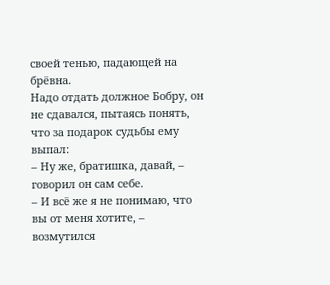своей тенью, падающей на брёвна.
Надо отдать должное Бобру, он не сдавался, пытаясь понять, что за подарок судьбы ему выпал:
– Ну же, братишка, давай, – говорил он сам себе.
– И всё же я не понимаю, что вы от меня хотите, – возмутился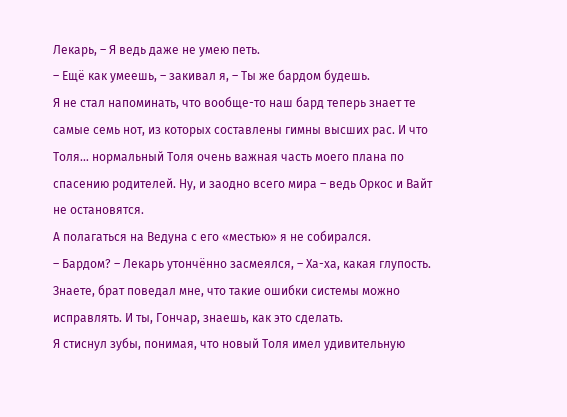Лекарь, – Я ведь даже не умею петь.
– Ещё как умеешь, – закивал я, – Ты же бардом будешь.
Я не стал напоминать, что вообще-то наш бард теперь знает те самые семь нот, из которых составлены гимны высших рас. И что Толя… нормальный Толя очень важная часть моего плана по спасению родителей. Ну, и заодно всего мира – ведь Оркос и Вайт не остановятся.
А полагаться на Ведуна с его «местью» я не собирался.
– Бардом? – Лекарь утончённо засмеялся, – Ха-ха, какая глупость. Знаете, брат поведал мне, что такие ошибки системы можно исправлять. И ты, Гончар, знаешь, как это сделать.
Я стиснул зубы, понимая, что новый Толя имел удивительную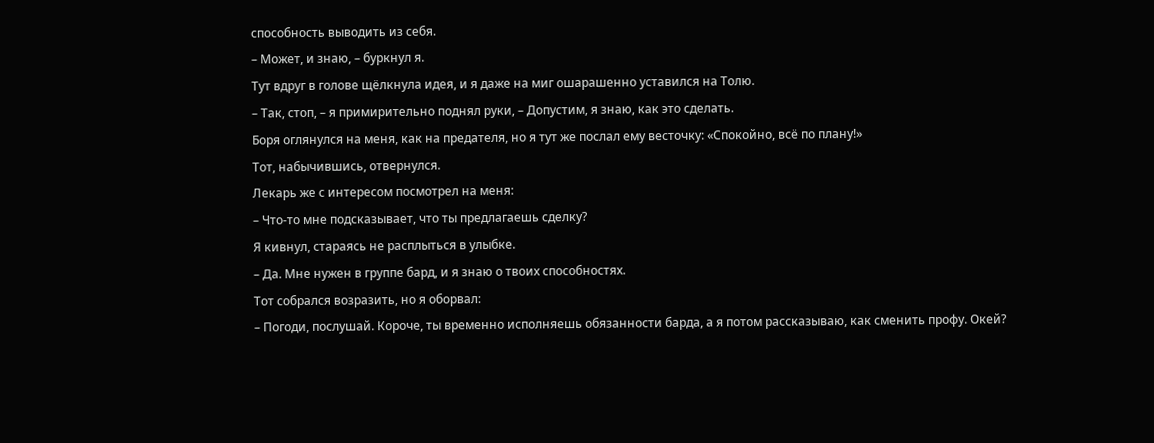способность выводить из себя.
– Может, и знаю, – буркнул я.
Тут вдруг в голове щёлкнула идея, и я даже на миг ошарашенно уставился на Толю.
– Так, стоп, – я примирительно поднял руки, – Допустим, я знаю, как это сделать.
Боря оглянулся на меня, как на предателя, но я тут же послал ему весточку: «Спокойно, всё по плану!»
Тот, набычившись, отвернулся.
Лекарь же с интересом посмотрел на меня:
– Что-то мне подсказывает, что ты предлагаешь сделку?
Я кивнул, стараясь не расплыться в улыбке.
– Да. Мне нужен в группе бард, и я знаю о твоих способностях.
Тот собрался возразить, но я оборвал:
– Погоди, послушай. Короче, ты временно исполняешь обязанности барда, а я потом рассказываю, как сменить профу. Окей?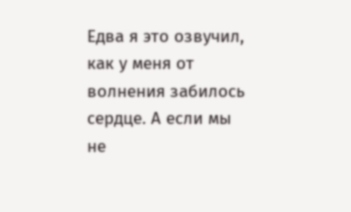Едва я это озвучил, как у меня от волнения забилось сердце. А если мы не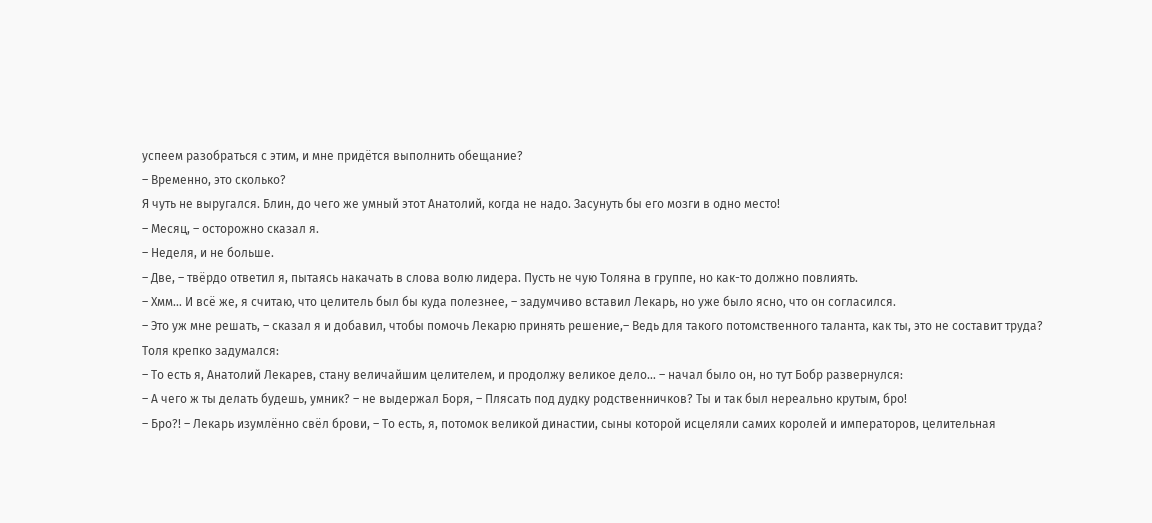успеем разобраться с этим, и мне придётся выполнить обещание?
– Временно, это сколько?
Я чуть не выругался. Блин, до чего же умный этот Анатолий, когда не надо. Засунуть бы его мозги в одно место!
– Месяц, – осторожно сказал я.
– Неделя, и не больше.
– Две, – твёрдо ответил я, пытаясь накачать в слова волю лидера. Пусть не чую Толяна в группе, но как-то должно повлиять.
– Хмм… И всё же, я считаю, что целитель был бы куда полезнее, – задумчиво вставил Лекарь, но уже было ясно, что он согласился.
– Это уж мне решать, – сказал я и добавил, чтобы помочь Лекарю принять решение,– Ведь для такого потомственного таланта, как ты, это не составит труда?
Толя крепко задумался:
– То есть я, Анатолий Лекарев, стану величайшим целителем, и продолжу великое дело… – начал было он, но тут Бобр развернулся:
– А чего ж ты делать будешь, умник? – не выдержал Боря, – Плясать под дудку родственничков? Ты и так был нереально крутым, бро!
– Бро?! – Лекарь изумлённо свёл брови, – То есть, я, потомок великой династии, сыны которой исцеляли самих королей и императоров, целительная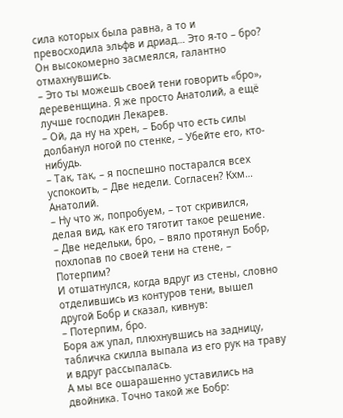сила которых была равна, а то и превосходила эльфв и дриад… Это я-то – бро?
Он высокомерно засмеялся, галантно отмахнувшись.
– Это ты можешь своей тени говорить «бро», деревенщина. Я же просто Анатолий, а ещё лучше господин Лекарев.
– Ой, да ну на хрен, – Бобр что есть силы долбанул ногой по стенке, – Убейте его, кто-нибудь.
– Так, так, – я поспешно постарался всех успокоить, – Две недели. Согласен? Кхм… Анатолий.
– Ну что ж, попробуем, – тот скривился, делая вид, как его тяготит такое решение.
– Две недельки, бро, – вяло протянул Бобр, похлопав по своей тени на стене, – Потерпим?
И отшатнулся, когда вдруг из стены, словно отделившись из контуров тени, вышел другой Бобр и сказал, кивнув:
– Потерпим, бро.
Боря аж упал, плюхнувшись на задницу, табличка скилла выпала из его рук на траву и вдруг рассыпалась.
А мы все ошарашенно уставились на двойника. Точно такой же Бобр: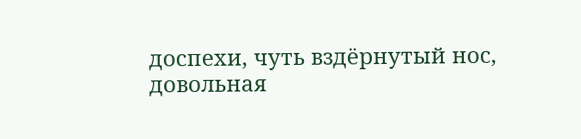доспехи, чуть вздёрнутый нос, довольная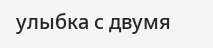улыбка с двумя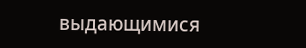выдающимися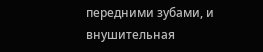передними зубами, и внушительная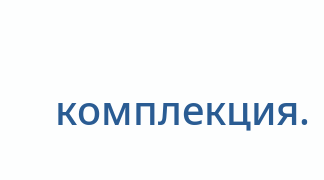комплекция.